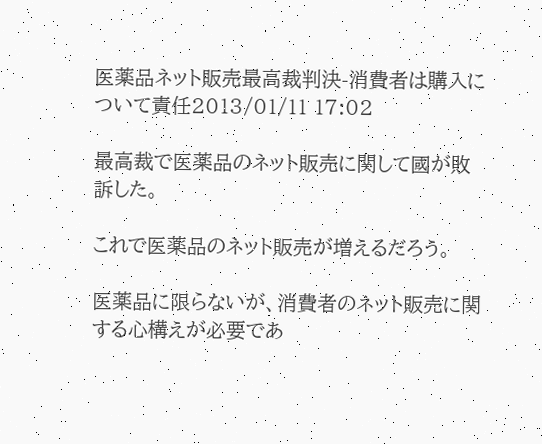医薬品ネット販売最高裁判決-消費者は購入について責任2013/01/11 17:02

最高裁で医薬品のネット販売に関して國が敗訴した。

これで医薬品のネット販売が増えるだろう。

医薬品に限らないが、消費者のネット販売に関する心構えが必要であ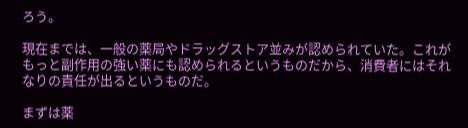ろう。

現在までは、一般の薬局やドラッグストア並みが認められていた。これがもっと副作用の強い薬にも認められるというものだから、消費者にはそれなりの責任が出るというものだ。

まずは薬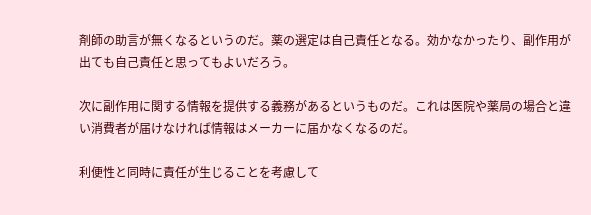剤師の助言が無くなるというのだ。薬の選定は自己責任となる。効かなかったり、副作用が出ても自己責任と思ってもよいだろう。

次に副作用に関する情報を提供する義務があるというものだ。これは医院や薬局の場合と違い消費者が届けなければ情報はメーカーに届かなくなるのだ。

利便性と同時に責任が生じることを考慮して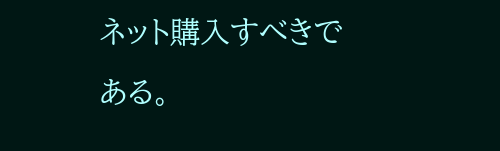ネット購入すべきである。